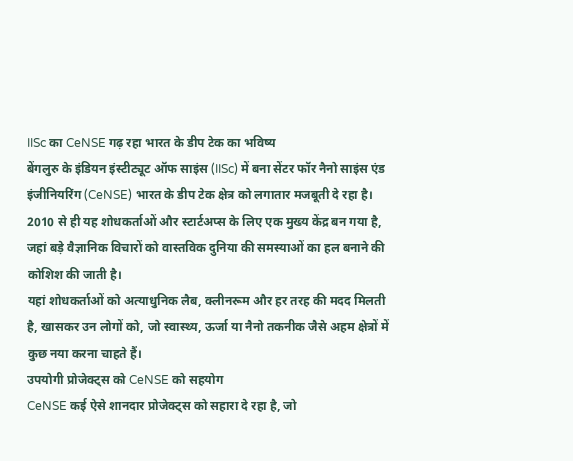IISc का CeNSE गढ़ रहा भारत के डीप टेक का भविष्य
बेंगलुरु के इंडियन इंस्टीट्यूट ऑफ साइंस (IISc) में बना सेंटर फॉर नैनो साइंस एंड इंजीनियरिंग (CeNSE) भारत के डीप टेक क्षेत्र को लगातार मजबूती दे रहा है।
2010 से ही यह शोधकर्ताओं और स्टार्टअप्स के लिए एक मुख्य केंद्र बन गया है, जहां बड़े वैज्ञानिक विचारों को वास्तविक दुनिया की समस्याओं का हल बनाने की कोशिश की जाती है।
यहां शोधकर्ताओं को अत्याधुनिक लैब, क्लीनरूम और हर तरह की मदद मिलती है, खासकर उन लोगों को, जो स्वास्थ्य, ऊर्जा या नैनो तकनीक जैसे अहम क्षेत्रों में कुछ नया करना चाहते हैं।
उपयोगी प्रोजेक्ट्स को CeNSE को सहयोग
CeNSE कई ऐसे शानदार प्रोजेक्ट्स को सहारा दे रहा है, जो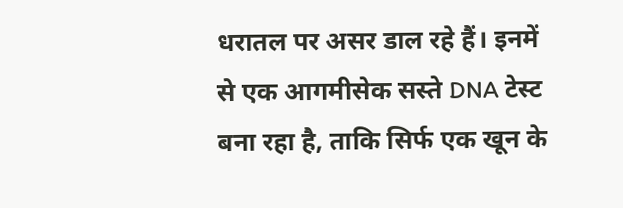धरातल पर असर डाल रहे हैं। इनमें से एक आगमीसेक सस्ते DNA टेस्ट बना रहा है, ताकि सिर्फ एक खून के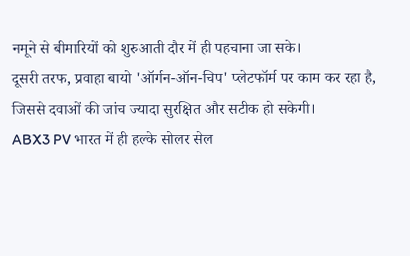नमूने से बीमारियों को शुरुआती दौर में ही पहचाना जा सके।
दूसरी तरफ, प्रवाहा बायो 'ऑर्गन-ऑन-चिप' प्लेटफॉर्म पर काम कर रहा है, जिससे दवाओं की जांच ज्यादा सुरक्षित और सटीक हो सकेगी।
ABX3 PV भारत में ही हल्के सोलर सेल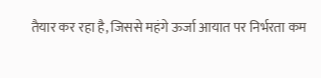तैयार कर रहा है, जिससे महंगे ऊर्जा आयात पर निर्भरता कम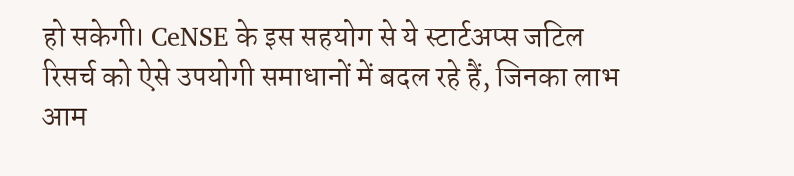हो सकेगी। CeNSE के इस सहयोग से ये स्टार्टअप्स जटिल रिसर्च को ऐसे उपयोगी समाधानों में बदल रहे हैं, जिनका लाभ आम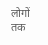लोगों तक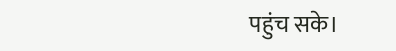पहुंच सके।